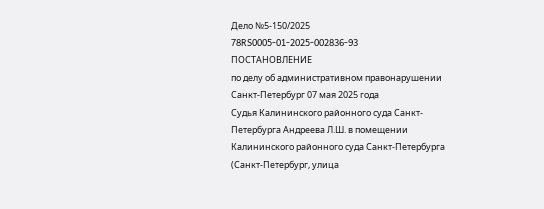Дело №5-150/2025
78RS0005-01-2025-002836-93
ПОСТАНОВЛЕНИЕ
по делу об административном правонарушении
Санкт-Петербург 07 мая 2025 года
Судья Калининского районного суда Санкт-Петербурга Андреева Л.Ш. в помещении Калининского районного суда Санкт-Петербурга (Санкт-Петербург, улица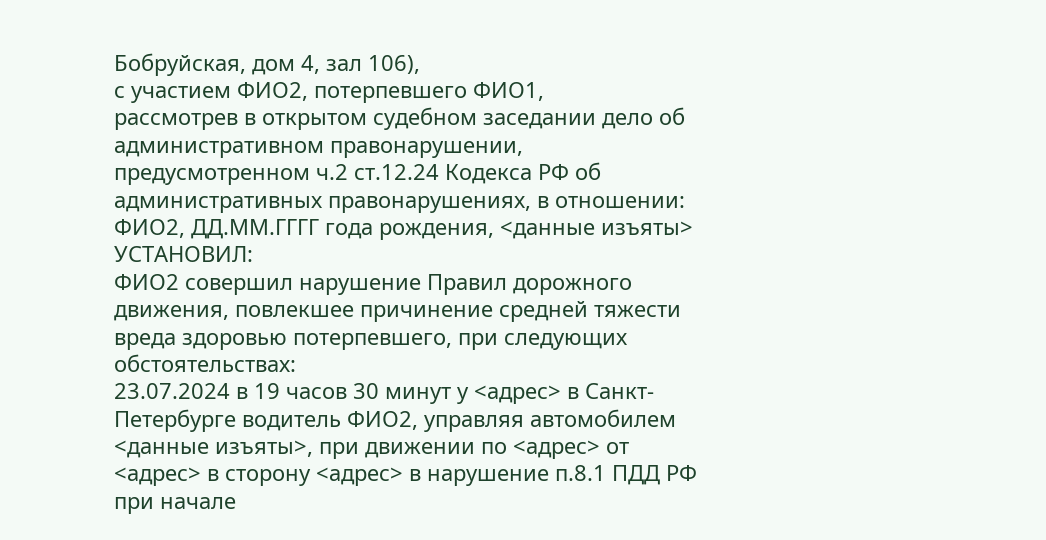Бобруйская, дом 4, зал 106),
с участием ФИО2, потерпевшего ФИО1,
рассмотрев в открытом судебном заседании дело об административном правонарушении, предусмотренном ч.2 ст.12.24 Кодекса РФ об административных правонарушениях, в отношении:
ФИО2, ДД.ММ.ГГГГ года рождения, <данные изъяты>
УСТАНОВИЛ:
ФИО2 совершил нарушение Правил дорожного движения, повлекшее причинение средней тяжести вреда здоровью потерпевшего, при следующих обстоятельствах:
23.07.2024 в 19 часов 30 минут у <адрес> в Санкт-Петербурге водитель ФИО2, управляя автомобилем <данные изъяты>, при движении по <адрес> от <адрес> в сторону <адрес> в нарушение п.8.1 ПДД РФ при начале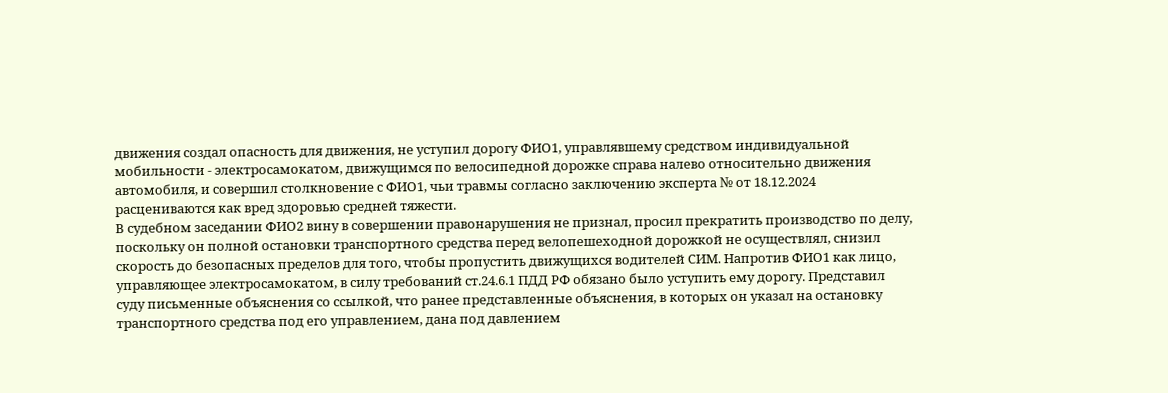движения создал опасность для движения, не уступил дорогу ФИО1, управлявшему средством индивидуальной мобильности - электросамокатом, движущимся по велосипедной дорожке справа налево относительно движения автомобиля, и совершил столкновение с ФИО1, чьи травмы согласно заключению эксперта № от 18.12.2024 расцениваются как вред здоровью средней тяжести.
В судебном заседании ФИО2 вину в совершении правонарушения не признал, просил прекратить производство по делу, поскольку он полной остановки транспортного средства перед велопешеходной дорожкой не осуществлял, снизил скорость до безопасных пределов для того, чтобы пропустить движущихся водителей СИМ. Напротив ФИО1 как лицо, управляющее электросамокатом, в силу требований ст.24.6.1 ПДД РФ обязано было уступить ему дорогу. Представил суду письменные объяснения со ссылкой, что ранее представленные объяснения, в которых он указал на остановку транспортного средства под его управлением, дана под давлением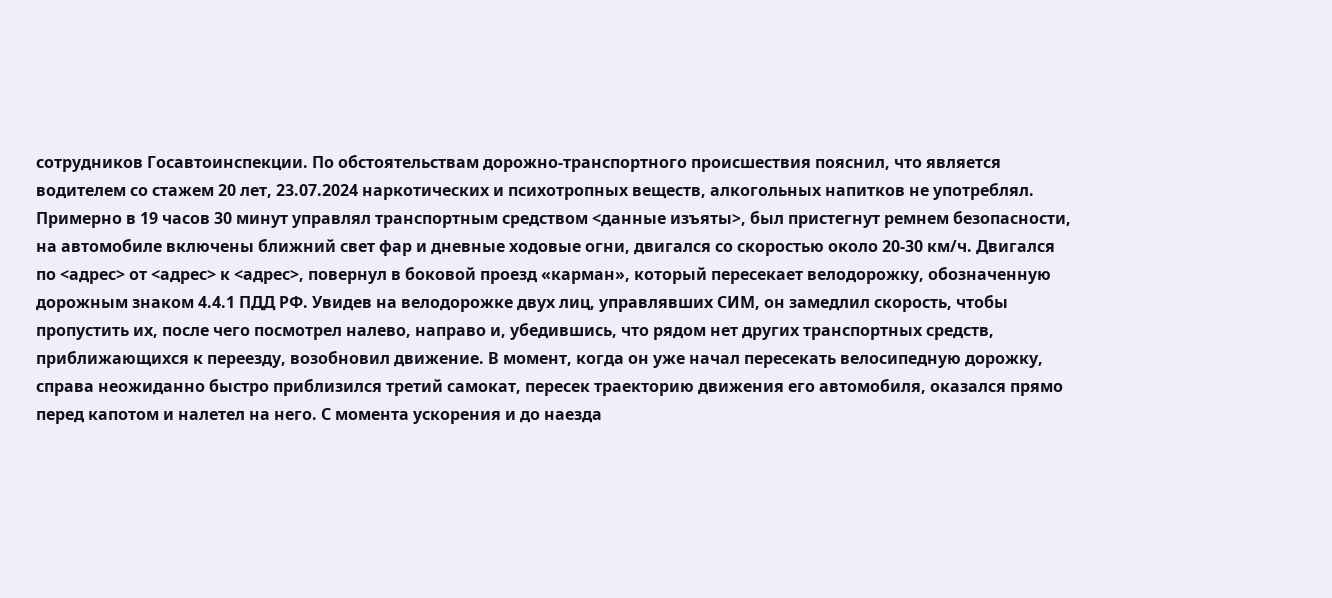сотрудников Госавтоинспекции. По обстоятельствам дорожно-транспортного происшествия пояснил, что является водителем со стажем 20 лет, 23.07.2024 наркотических и психотропных веществ, алкогольных напитков не употреблял. Примерно в 19 часов 30 минут управлял транспортным средством <данные изъяты>, был пристегнут ремнем безопасности, на автомобиле включены ближний свет фар и дневные ходовые огни, двигался со скоростью около 20-30 км/ч. Двигался по <адрес> от <адрес> к <адрес>, повернул в боковой проезд «карман», который пересекает велодорожку, обозначенную дорожным знаком 4.4.1 ПДД РФ. Увидев на велодорожке двух лиц, управлявших СИМ, он замедлил скорость, чтобы пропустить их, после чего посмотрел налево, направо и, убедившись, что рядом нет других транспортных средств, приближающихся к переезду, возобновил движение. В момент, когда он уже начал пересекать велосипедную дорожку, справа неожиданно быстро приблизился третий самокат, пересек траекторию движения его автомобиля, оказался прямо перед капотом и налетел на него. С момента ускорения и до наезда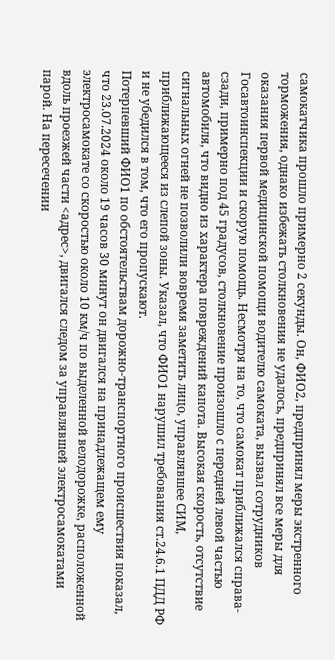самокатчика прошло примерно 2 секунды. Он, ФИО2, предпринял меры экстренного торможения, однако избежать столкновения не удалось, предпринял все меры для оказания первой медицинской помощи водителю самоката, вызвал сотрудников Госавтоинспекции и скорую помощь. Несмотря на то, что самокат приближался справа-сзади, примерно под 45 градусов, столкновение произошло с передней левой частью автомобиля, что видно из характера повреждений капота. Высокая скорость, отсутствие сигнальных огней не позволили вовремя заметить лицо, управлявшее СИМ, приближающееся из слепой зоны. Указал, что ФИО1 нарушил требования ст.24.6.1 ПДД РФ и не убедился в том, что его пропускают.
Потерпевший ФИО1 по обстоятельствам дорожно-транспортного происшествия показал, что 23.07.2024 около 19 часов 30 минут он двигался на принадлежащем ему электросамокате со скоростью около 10 км/ч по выделенной велодорожке, расположенной вдоль проезжей части <адрес>, двигался следом за управлявшей электросамокатами парой. На пересечении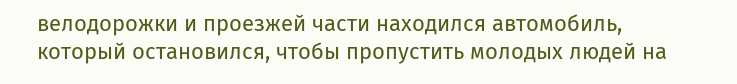велодорожки и проезжей части находился автомобиль, который остановился, чтобы пропустить молодых людей на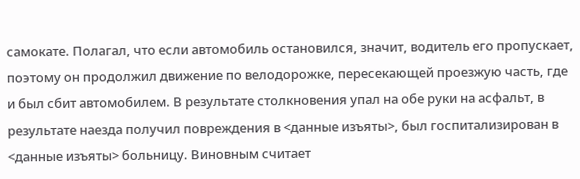самокате. Полагал, что если автомобиль остановился, значит, водитель его пропускает, поэтому он продолжил движение по велодорожке, пересекающей проезжую часть, где и был сбит автомобилем. В результате столкновения упал на обе руки на асфальт, в результате наезда получил повреждения в <данные изъяты>, был госпитализирован в <данные изъяты> больницу. Виновным считает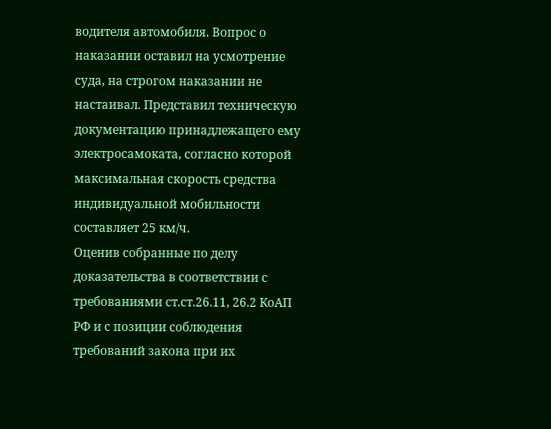водителя автомобиля. Вопрос о наказании оставил на усмотрение суда, на строгом наказании не настаивал. Представил техническую документацию принадлежащего ему электросамоката, согласно которой максимальная скорость средства индивидуальной мобильности составляет 25 км/ч.
Оценив собранные по делу доказательства в соответствии с требованиями ст.ст.26.11, 26.2 КоАП РФ и с позиции соблюдения требований закона при их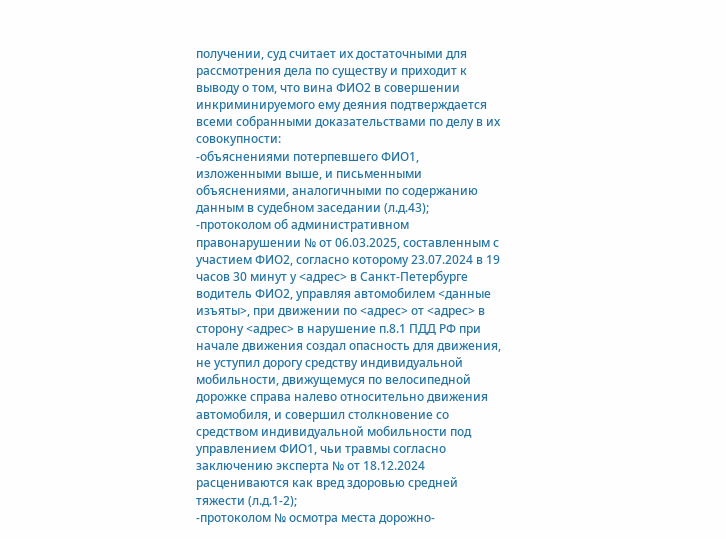получении, суд считает их достаточными для рассмотрения дела по существу и приходит к выводу о том, что вина ФИО2 в совершении инкриминируемого ему деяния подтверждается всеми собранными доказательствами по делу в их совокупности:
-объяснениями потерпевшего ФИО1, изложенными выше, и письменными объяснениями, аналогичными по содержанию данным в судебном заседании (л.д.43);
-протоколом об административном правонарушении № от 06.03.2025, составленным с участием ФИО2, согласно которому 23.07.2024 в 19 часов 30 минут у <адрес> в Санкт-Петербурге водитель ФИО2, управляя автомобилем <данные изъяты>, при движении по <адрес> от <адрес> в сторону <адрес> в нарушение п.8.1 ПДД РФ при начале движения создал опасность для движения, не уступил дорогу средству индивидуальной мобильности, движущемуся по велосипедной дорожке справа налево относительно движения автомобиля, и совершил столкновение со средством индивидуальной мобильности под управлением ФИО1, чьи травмы согласно заключению эксперта № от 18.12.2024 расцениваются как вред здоровью средней тяжести (л.д.1-2);
-протоколом № осмотра места дорожно-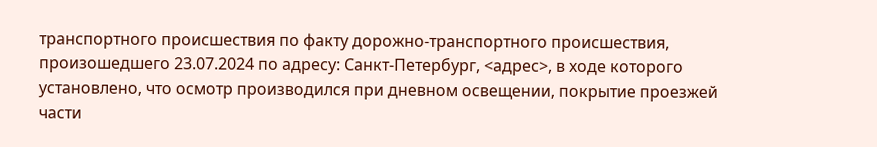транспортного происшествия по факту дорожно-транспортного происшествия, произошедшего 23.07.2024 по адресу: Санкт-Петербург, <адрес>, в ходе которого установлено, что осмотр производился при дневном освещении, покрытие проезжей части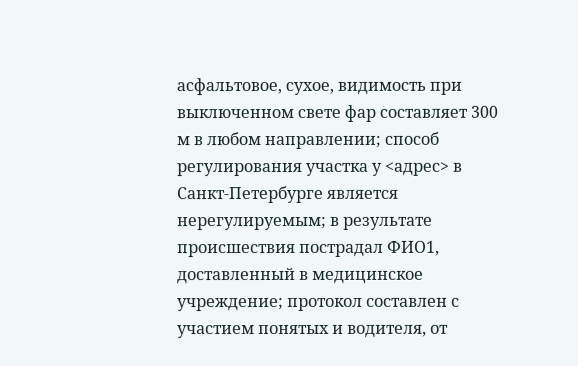асфальтовое, сухое, видимость при выключенном свете фар составляет 300 м в любом направлении; способ регулирования участка у <адрес> в Санкт-Петербурге является нерегулируемым; в результате происшествия пострадал ФИО1, доставленный в медицинское учреждение; протокол составлен с участием понятых и водителя, от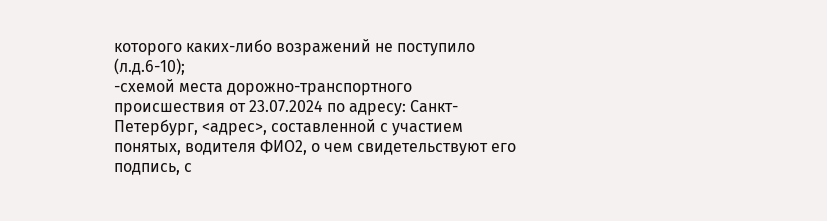которого каких-либо возражений не поступило (л.д.6-10);
-схемой места дорожно-транспортного происшествия от 23.07.2024 по адресу: Санкт-Петербург, <адрес>, составленной с участием понятых, водителя ФИО2, о чем свидетельствуют его подпись, с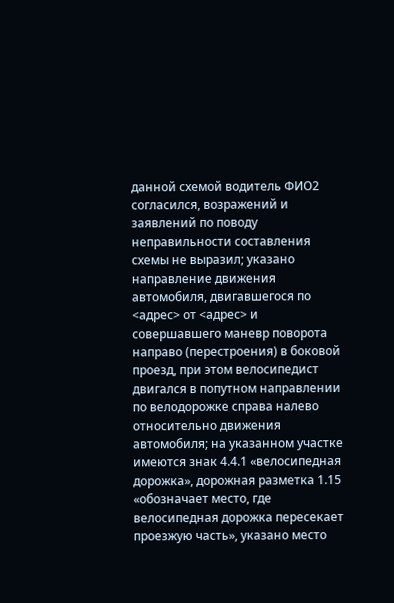данной схемой водитель ФИО2 согласился, возражений и заявлений по поводу неправильности составления схемы не выразил; указано направление движения автомобиля, двигавшегося по <адрес> от <адрес> и совершавшего маневр поворота направо (перестроения) в боковой проезд, при этом велосипедист двигался в попутном направлении по велодорожке справа налево относительно движения автомобиля; на указанном участке имеются знак 4.4.1 «велосипедная дорожка», дорожная разметка 1.15 «обозначает место, где велосипедная дорожка пересекает проезжую часть», указано место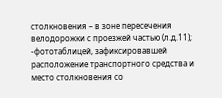столкновения – в зоне пересечения велодорожки с проезжей частью (л.д.11);
-фототаблицей, зафиксировавшей расположение транспортного средства и место столкновения со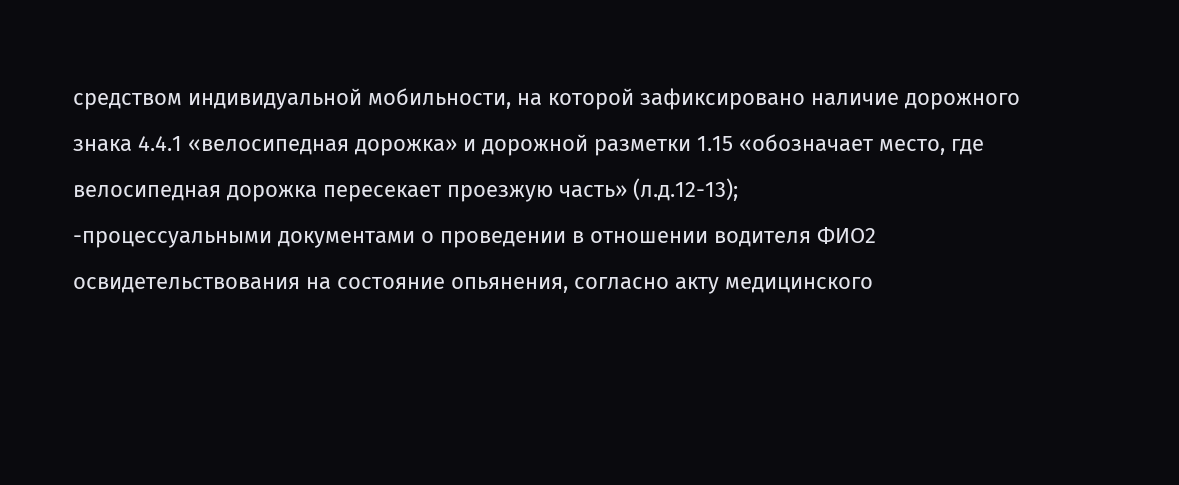средством индивидуальной мобильности, на которой зафиксировано наличие дорожного знака 4.4.1 «велосипедная дорожка» и дорожной разметки 1.15 «обозначает место, где велосипедная дорожка пересекает проезжую часть» (л.д.12-13);
-процессуальными документами о проведении в отношении водителя ФИО2 освидетельствования на состояние опьянения, согласно акту медицинского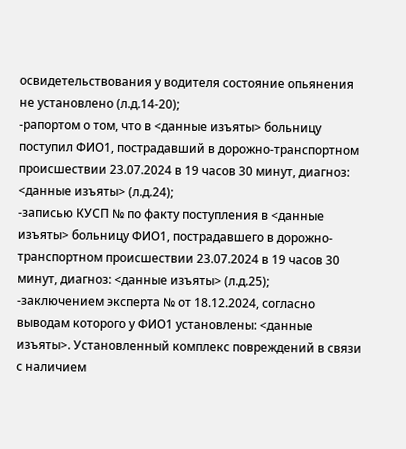освидетельствования у водителя состояние опьянения не установлено (л.д.14-20);
-рапортом о том, что в <данные изъяты> больницу поступил ФИО1, пострадавший в дорожно-транспортном происшествии 23.07.2024 в 19 часов 30 минут, диагноз: <данные изъяты> (л.д.24);
-записью КУСП № по факту поступления в <данные изъяты> больницу ФИО1, пострадавшего в дорожно-транспортном происшествии 23.07.2024 в 19 часов 30 минут, диагноз: <данные изъяты> (л.д.25);
-заключением эксперта № от 18.12.2024, согласно выводам которого у ФИО1 установлены: <данные изъяты>. Установленный комплекс повреждений в связи с наличием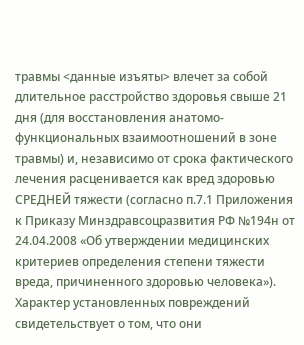травмы <данные изъяты> влечет за собой длительное расстройство здоровья свыше 21 дня (для восстановления анатомо-функциональных взаимоотношений в зоне травмы) и, независимо от срока фактического лечения расценивается как вред здоровью СРЕДНЕЙ тяжести (согласно п.7.1 Приложения к Приказу Минздравсоцразвития РФ №194н от 24.04.2008 «Об утверждении медицинских критериев определения степени тяжести вреда, причиненного здоровью человека»). Характер установленных повреждений свидетельствует о том, что они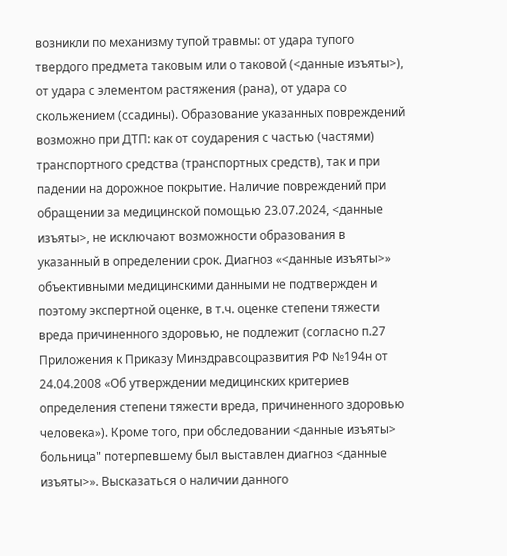возникли по механизму тупой травмы: от удара тупого твердого предмета таковым или о таковой (<данные изъяты>), от удара с элементом растяжения (рана), от удара со скольжением (ссадины). Образование указанных повреждений возможно при ДТП: как от соударения с частью (частями) транспортного средства (транспортных средств), так и при падении на дорожное покрытие. Наличие повреждений при обращении за медицинской помощью 23.07.2024, <данные изъяты>, не исключают возможности образования в указанный в определении срок. Диагноз «<данные изъяты>» объективными медицинскими данными не подтвержден и поэтому экспертной оценке, в т.ч. оценке степени тяжести вреда причиненного здоровью, не подлежит (согласно п.27 Приложения к Приказу Минздравсоцразвития РФ №194н от 24.04.2008 «Об утверждении медицинских критериев определения степени тяжести вреда, причиненного здоровью человека»). Кроме того, при обследовании <данные изъяты> больница" потерпевшему был выставлен диагноз <данные изъяты>». Высказаться о наличии данного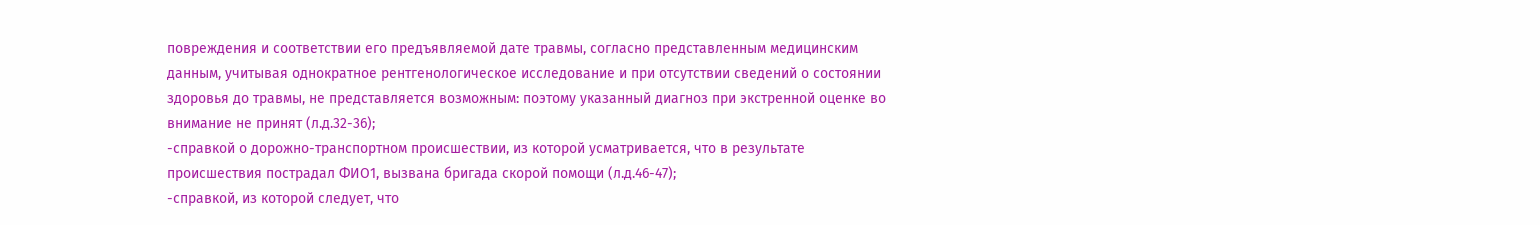повреждения и соответствии его предъявляемой дате травмы, согласно представленным медицинским данным, учитывая однократное рентгенологическое исследование и при отсутствии сведений о состоянии здоровья до травмы, не представляется возможным: поэтому указанный диагноз при экстренной оценке во внимание не принят (л.д.32-36);
-справкой о дорожно-транспортном происшествии, из которой усматривается, что в результате происшествия пострадал ФИО1, вызвана бригада скорой помощи (л.д.46-47);
-справкой, из которой следует, что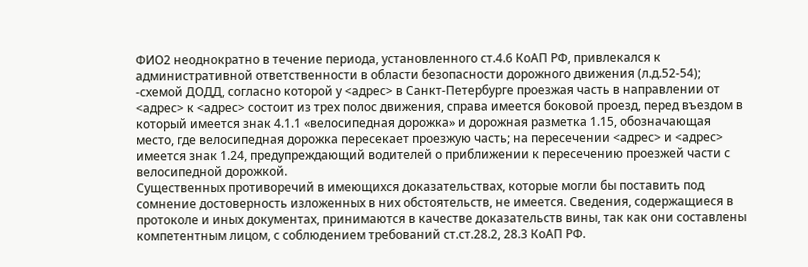ФИО2 неоднократно в течение периода, установленного ст.4.6 КоАП РФ, привлекался к административной ответственности в области безопасности дорожного движения (л.д.52-54);
-схемой ДОДД, согласно которой у <адрес> в Санкт-Петербурге проезжая часть в направлении от <адрес> к <адрес> состоит из трех полос движения, справа имеется боковой проезд, перед въездом в который имеется знак 4.1.1 «велосипедная дорожка» и дорожная разметка 1.15, обозначающая место, где велосипедная дорожка пересекает проезжую часть; на пересечении <адрес> и <адрес> имеется знак 1.24, предупреждающий водителей о приближении к пересечению проезжей части с велосипедной дорожкой.
Существенных противоречий в имеющихся доказательствах, которые могли бы поставить под сомнение достоверность изложенных в них обстоятельств, не имеется. Сведения, содержащиеся в протоколе и иных документах, принимаются в качестве доказательств вины, так как они составлены компетентным лицом, с соблюдением требований ст.ст.28.2, 28.3 КоАП РФ.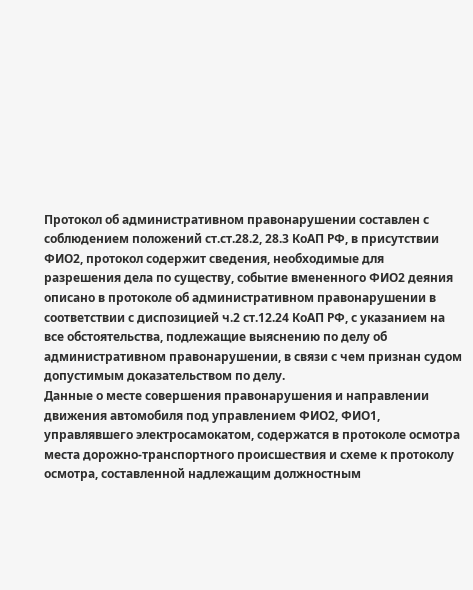Протокол об административном правонарушении составлен с соблюдением положений ст.ст.28.2, 28.3 КоАП РФ, в присутствии ФИО2, протокол содержит сведения, необходимые для разрешения дела по существу, событие вмененного ФИО2 деяния описано в протоколе об административном правонарушении в соответствии с диспозицией ч.2 ст.12.24 КоАП РФ, с указанием на все обстоятельства, подлежащие выяснению по делу об административном правонарушении, в связи с чем признан судом допустимым доказательством по делу.
Данные о месте совершения правонарушения и направлении движения автомобиля под управлением ФИО2, ФИО1, управлявшего электросамокатом, содержатся в протоколе осмотра места дорожно-транспортного происшествия и схеме к протоколу осмотра, составленной надлежащим должностным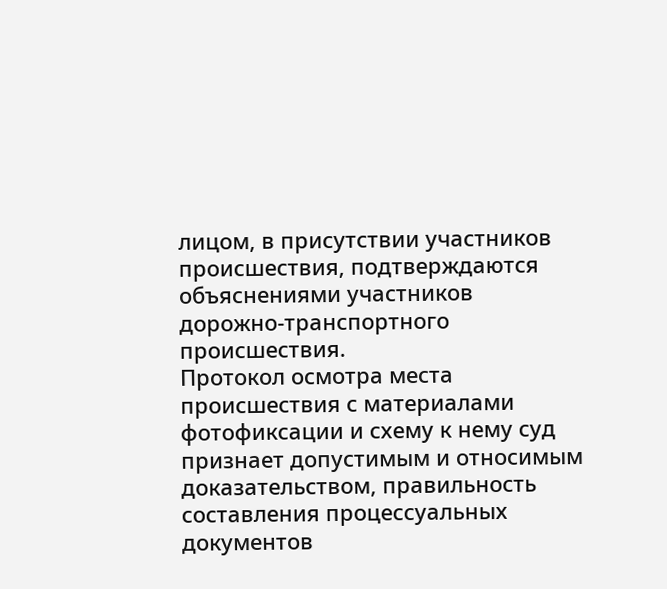лицом, в присутствии участников происшествия, подтверждаются объяснениями участников дорожно-транспортного происшествия.
Протокол осмотра места происшествия с материалами фотофиксации и схему к нему суд признает допустимым и относимым доказательством, правильность составления процессуальных документов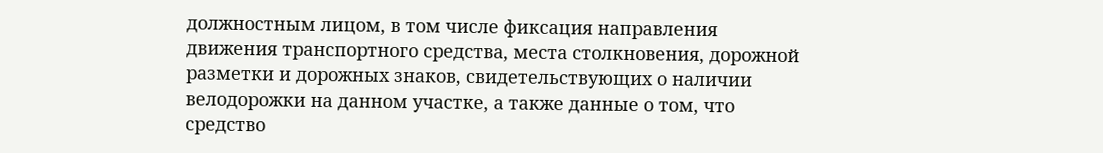должностным лицом, в том числе фиксация направления движения транспортного средства, места столкновения, дорожной разметки и дорожных знаков, свидетельствующих о наличии велодорожки на данном участке, а также данные о том, что средство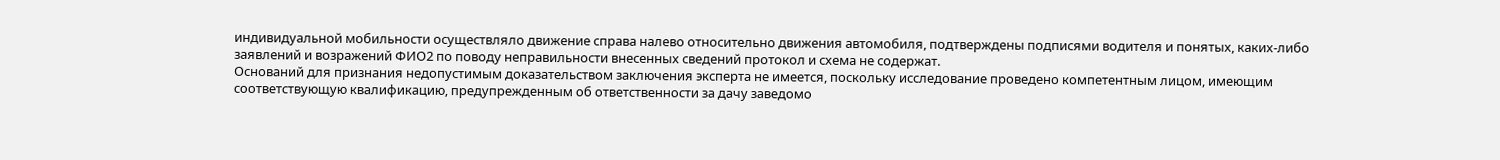индивидуальной мобильности осуществляло движение справа налево относительно движения автомобиля, подтверждены подписями водителя и понятых, каких-либо заявлений и возражений ФИО2 по поводу неправильности внесенных сведений протокол и схема не содержат.
Оснований для признания недопустимым доказательством заключения эксперта не имеется, поскольку исследование проведено компетентным лицом, имеющим соответствующую квалификацию, предупрежденным об ответственности за дачу заведомо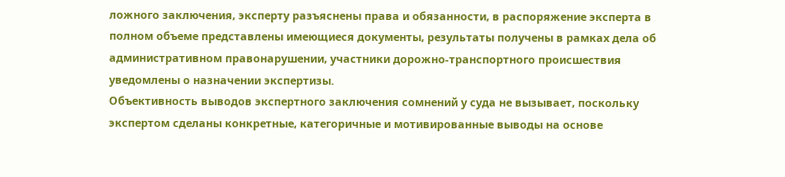ложного заключения, эксперту разъяснены права и обязанности, в распоряжение эксперта в полном объеме представлены имеющиеся документы, результаты получены в рамках дела об административном правонарушении, участники дорожно-транспортного происшествия уведомлены о назначении экспертизы.
Объективность выводов экспертного заключения сомнений у суда не вызывает, поскольку экспертом сделаны конкретные, категоричные и мотивированные выводы на основе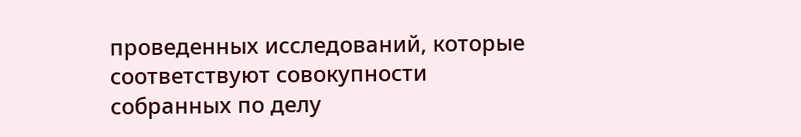проведенных исследований, которые соответствуют совокупности собранных по делу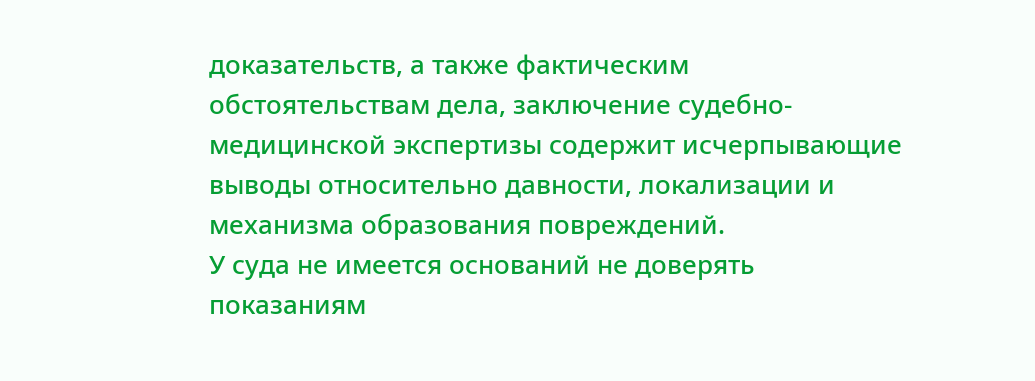доказательств, а также фактическим обстоятельствам дела, заключение судебно-медицинской экспертизы содержит исчерпывающие выводы относительно давности, локализации и механизма образования повреждений.
У суда не имеется оснований не доверять показаниям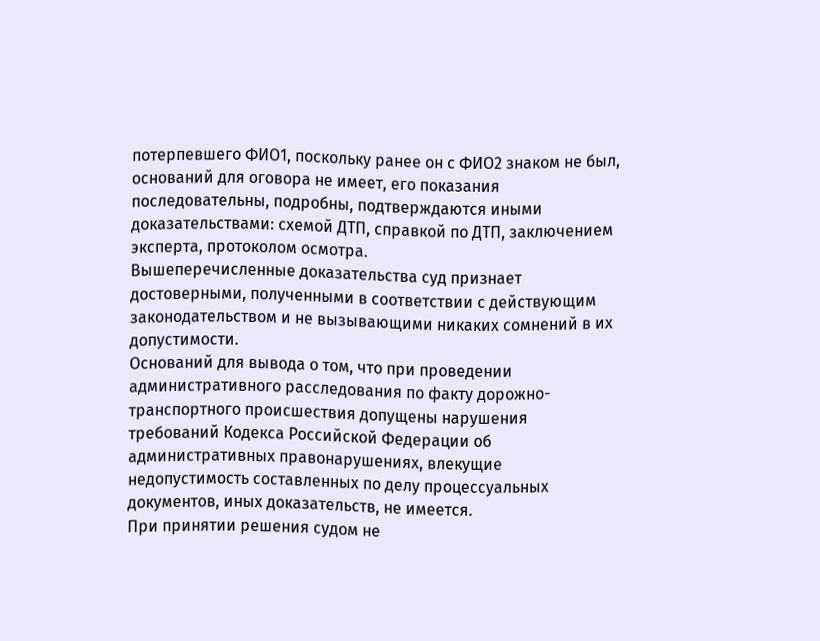потерпевшего ФИО1, поскольку ранее он с ФИО2 знаком не был, оснований для оговора не имеет, его показания последовательны, подробны, подтверждаются иными доказательствами: схемой ДТП, справкой по ДТП, заключением эксперта, протоколом осмотра.
Вышеперечисленные доказательства суд признает достоверными, полученными в соответствии с действующим законодательством и не вызывающими никаких сомнений в их допустимости.
Оснований для вывода о том, что при проведении административного расследования по факту дорожно-транспортного происшествия допущены нарушения требований Кодекса Российской Федерации об административных правонарушениях, влекущие недопустимость составленных по делу процессуальных документов, иных доказательств, не имеется.
При принятии решения судом не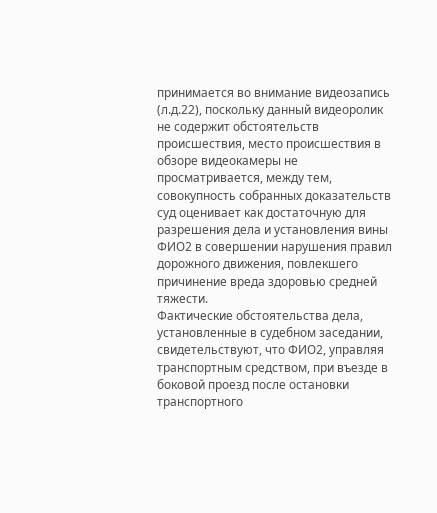принимается во внимание видеозапись (л.д.22), поскольку данный видеоролик не содержит обстоятельств происшествия, место происшествия в обзоре видеокамеры не просматривается, между тем, совокупность собранных доказательств суд оценивает как достаточную для разрешения дела и установления вины ФИО2 в совершении нарушения правил дорожного движения, повлекшего причинение вреда здоровью средней тяжести.
Фактические обстоятельства дела, установленные в судебном заседании, свидетельствуют, что ФИО2, управляя транспортным средством, при въезде в боковой проезд после остановки транспортного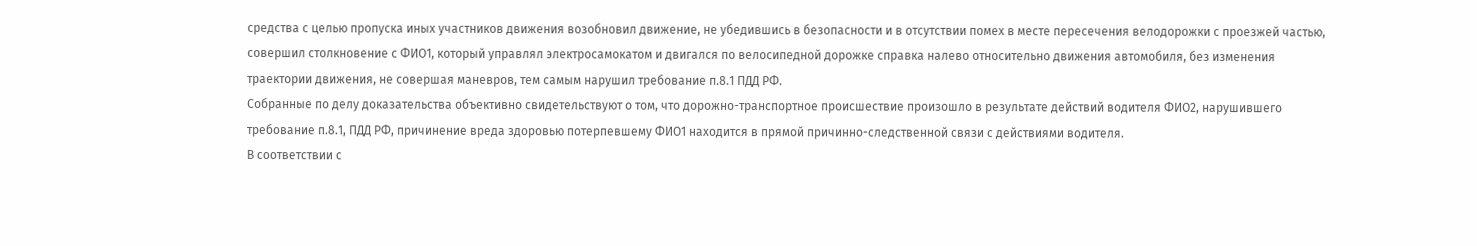средства с целью пропуска иных участников движения возобновил движение, не убедившись в безопасности и в отсутствии помех в месте пересечения велодорожки с проезжей частью, совершил столкновение с ФИО1, который управлял электросамокатом и двигался по велосипедной дорожке справка налево относительно движения автомобиля, без изменения траектории движения, не совершая маневров, тем самым нарушил требование п.8.1 ПДД РФ.
Собранные по делу доказательства объективно свидетельствуют о том, что дорожно-транспортное происшествие произошло в результате действий водителя ФИО2, нарушившего требование п.8.1, ПДД РФ, причинение вреда здоровью потерпевшему ФИО1 находится в прямой причинно-следственной связи с действиями водителя.
В соответствии с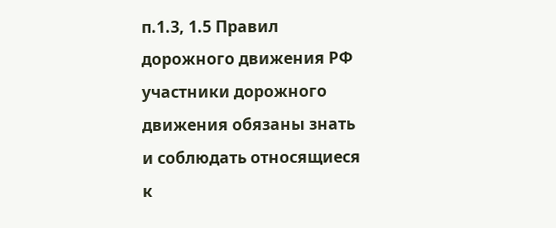п.1.3, 1.5 Правил дорожного движения РФ участники дорожного движения обязаны знать и соблюдать относящиеся к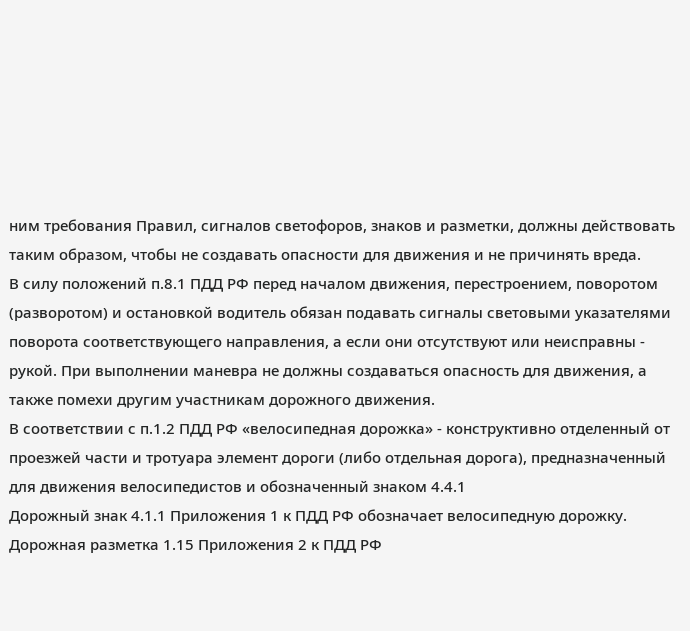ним требования Правил, сигналов светофоров, знаков и разметки, должны действовать таким образом, чтобы не создавать опасности для движения и не причинять вреда.
В силу положений п.8.1 ПДД РФ перед началом движения, перестроением, поворотом (разворотом) и остановкой водитель обязан подавать сигналы световыми указателями поворота соответствующего направления, а если они отсутствуют или неисправны - рукой. При выполнении маневра не должны создаваться опасность для движения, а также помехи другим участникам дорожного движения.
В соответствии с п.1.2 ПДД РФ «велосипедная дорожка» - конструктивно отделенный от проезжей части и тротуара элемент дороги (либо отдельная дорога), предназначенный для движения велосипедистов и обозначенный знаком 4.4.1
Дорожный знак 4.1.1 Приложения 1 к ПДД РФ обозначает велосипедную дорожку.
Дорожная разметка 1.15 Приложения 2 к ПДД РФ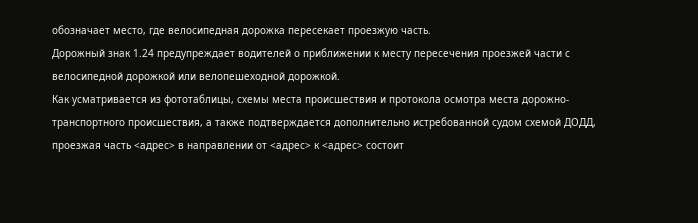обозначает место, где велосипедная дорожка пересекает проезжую часть.
Дорожный знак 1.24 предупреждает водителей о приближении к месту пересечения проезжей части с велосипедной дорожкой или велопешеходной дорожкой.
Как усматривается из фототаблицы, схемы места происшествия и протокола осмотра места дорожно-транспортного происшествия, а также подтверждается дополнительно истребованной судом схемой ДОДД, проезжая часть <адрес> в направлении от <адрес> к <адрес> состоит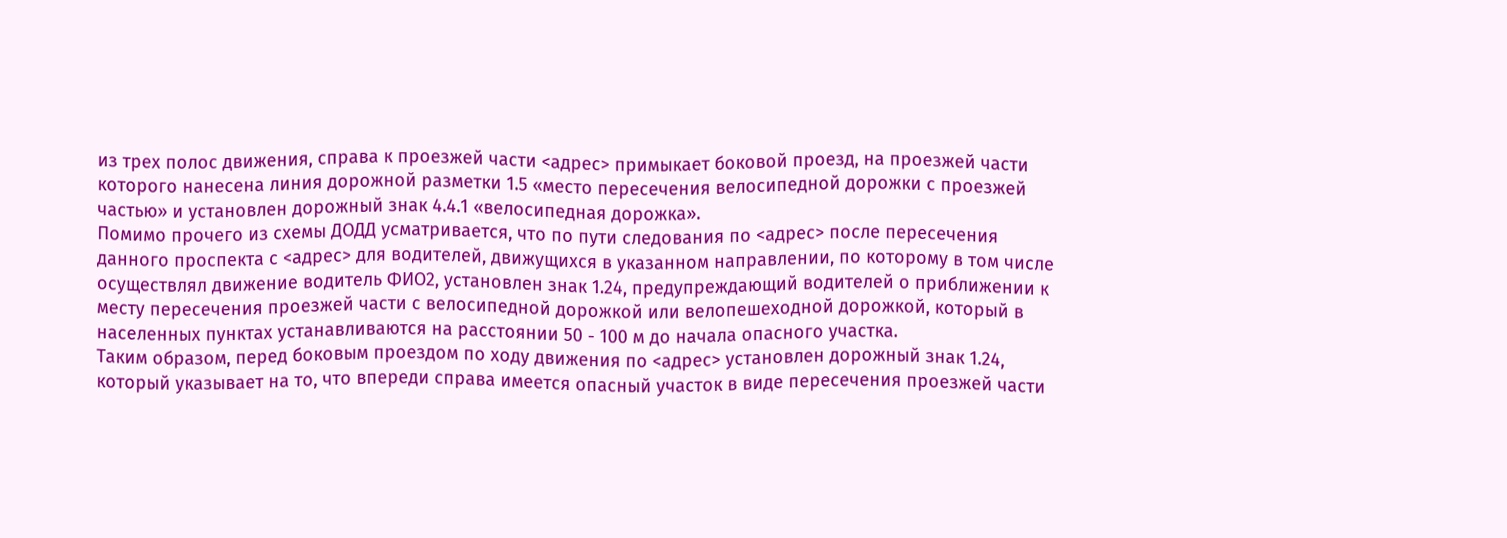из трех полос движения, справа к проезжей части <адрес> примыкает боковой проезд, на проезжей части которого нанесена линия дорожной разметки 1.5 «место пересечения велосипедной дорожки с проезжей частью» и установлен дорожный знак 4.4.1 «велосипедная дорожка».
Помимо прочего из схемы ДОДД усматривается, что по пути следования по <адрес> после пересечения данного проспекта с <адрес> для водителей, движущихся в указанном направлении, по которому в том числе осуществлял движение водитель ФИО2, установлен знак 1.24, предупреждающий водителей о приближении к месту пересечения проезжей части с велосипедной дорожкой или велопешеходной дорожкой, который в населенных пунктах устанавливаются на расстоянии 50 - 100 м до начала опасного участка.
Таким образом, перед боковым проездом по ходу движения по <адрес> установлен дорожный знак 1.24, который указывает на то, что впереди справа имеется опасный участок в виде пересечения проезжей части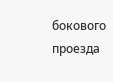бокового проезда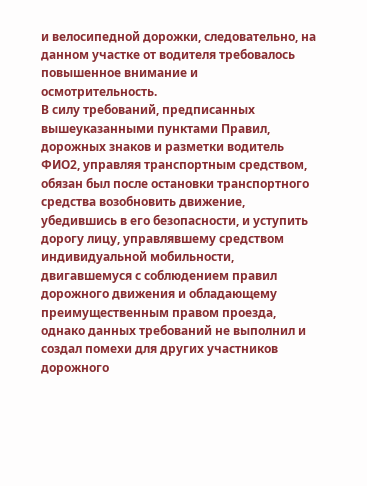и велосипедной дорожки, следовательно, на данном участке от водителя требовалось повышенное внимание и осмотрительность.
В силу требований, предписанных вышеуказанными пунктами Правил, дорожных знаков и разметки водитель ФИО2, управляя транспортным средством, обязан был после остановки транспортного средства возобновить движение, убедившись в его безопасности, и уступить дорогу лицу, управлявшему средством индивидуальной мобильности, двигавшемуся с соблюдением правил дорожного движения и обладающему преимущественным правом проезда, однако данных требований не выполнил и создал помехи для других участников дорожного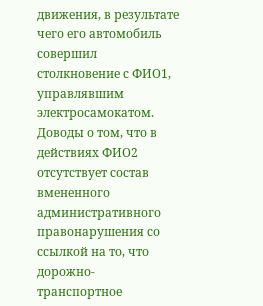движения, в результате чего его автомобиль совершил столкновение с ФИО1, управлявшим электросамокатом.
Доводы о том, что в действиях ФИО2 отсутствует состав вмененного административного правонарушения со ссылкой на то, что дорожно-транспортное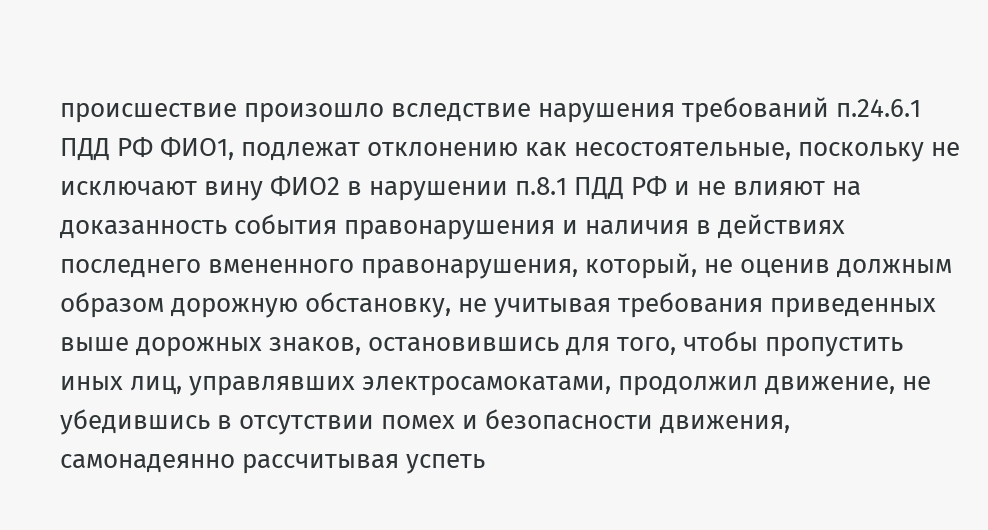происшествие произошло вследствие нарушения требований п.24.6.1 ПДД РФ ФИО1, подлежат отклонению как несостоятельные, поскольку не исключают вину ФИО2 в нарушении п.8.1 ПДД РФ и не влияют на доказанность события правонарушения и наличия в действиях последнего вмененного правонарушения, который, не оценив должным образом дорожную обстановку, не учитывая требования приведенных выше дорожных знаков, остановившись для того, чтобы пропустить иных лиц, управлявших электросамокатами, продолжил движение, не убедившись в отсутствии помех и безопасности движения, самонадеянно рассчитывая успеть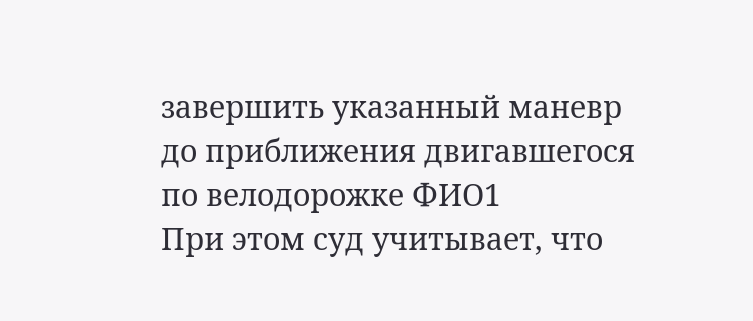завершить указанный маневр до приближения двигавшегося по велодорожке ФИО1
При этом суд учитывает, что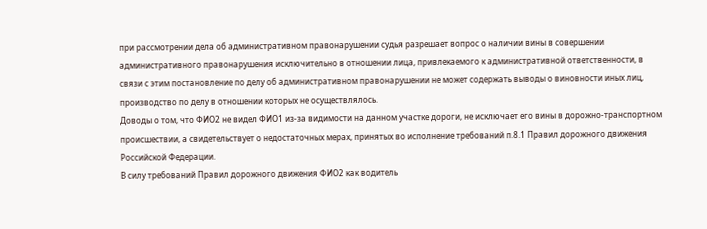при рассмотрении дела об административном правонарушении судья разрешает вопрос о наличии вины в совершении административного правонарушения исключительно в отношении лица, привлекаемого к административной ответственности, в связи с этим постановление по делу об административном правонарушении не может содержать выводы о виновности иных лиц, производство по делу в отношении которых не осуществлялось.
Доводы о том, что ФИО2 не видел ФИО1 из-за видимости на данном участке дороги, не исключает его вины в дорожно-транспортном происшествии, а свидетельствует о недостаточных мерах, принятых во исполнение требований п.8.1 Правил дорожного движения Российской Федерации.
В силу требований Правил дорожного движения ФИО2 как водитель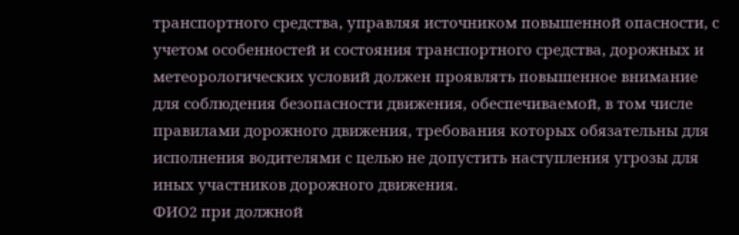транспортного средства, управляя источником повышенной опасности, с учетом особенностей и состояния транспортного средства, дорожных и метеорологических условий должен проявлять повышенное внимание для соблюдения безопасности движения, обеспечиваемой, в том числе правилами дорожного движения, требования которых обязательны для исполнения водителями с целью не допустить наступления угрозы для иных участников дорожного движения.
ФИО2 при должной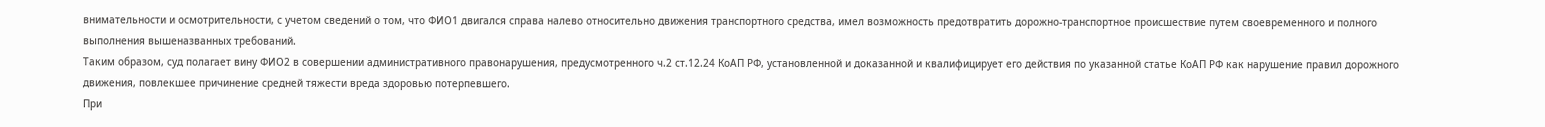внимательности и осмотрительности, с учетом сведений о том, что ФИО1 двигался справа налево относительно движения транспортного средства, имел возможность предотвратить дорожно-транспортное происшествие путем своевременного и полного выполнения вышеназванных требований.
Таким образом, суд полагает вину ФИО2 в совершении административного правонарушения, предусмотренного ч.2 ст.12.24 КоАП РФ, установленной и доказанной и квалифицирует его действия по указанной статье КоАП РФ как нарушение правил дорожного движения, повлекшее причинение средней тяжести вреда здоровью потерпевшего.
При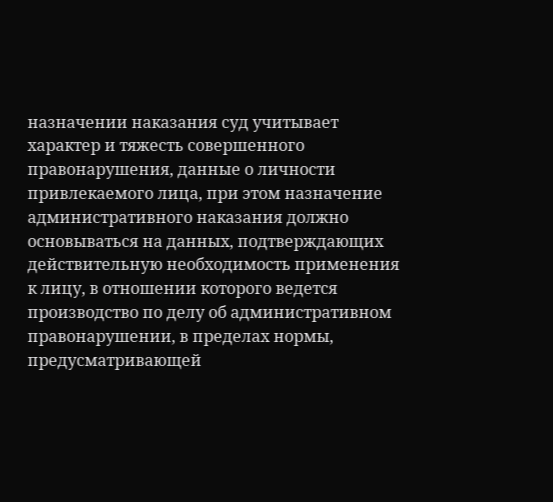назначении наказания суд учитывает характер и тяжесть совершенного правонарушения, данные о личности привлекаемого лица, при этом назначение административного наказания должно основываться на данных, подтверждающих действительную необходимость применения к лицу, в отношении которого ведется производство по делу об административном правонарушении, в пределах нормы, предусматривающей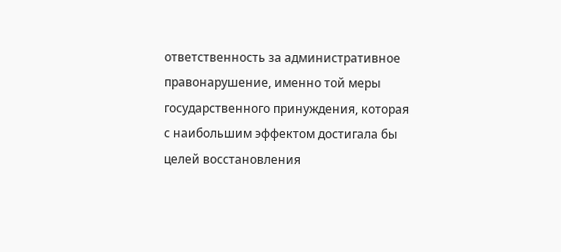ответственность за административное правонарушение, именно той меры государственного принуждения, которая с наибольшим эффектом достигала бы целей восстановления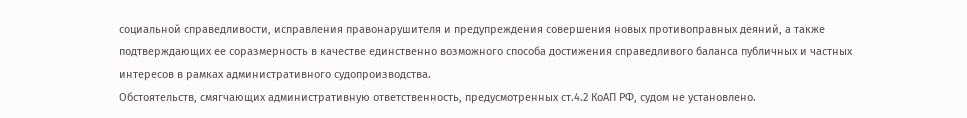социальной справедливости, исправления правонарушителя и предупреждения совершения новых противоправных деяний, а также подтверждающих ее соразмерность в качестве единственно возможного способа достижения справедливого баланса публичных и частных интересов в рамках административного судопроизводства.
Обстоятельств, смягчающих административную ответственность, предусмотренных ст.4.2 КоАП РФ, судом не установлено.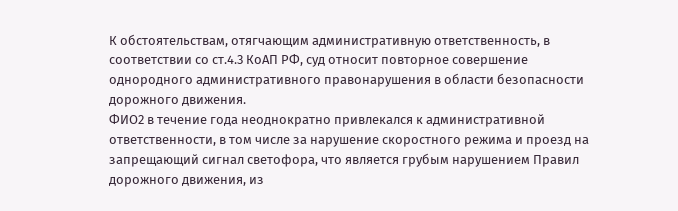К обстоятельствам, отягчающим административную ответственность, в соответствии со ст.4.3 КоАП РФ, суд относит повторное совершение однородного административного правонарушения в области безопасности дорожного движения.
ФИО2 в течение года неоднократно привлекался к административной ответственности, в том числе за нарушение скоростного режима и проезд на запрещающий сигнал светофора, что является грубым нарушением Правил дорожного движения, из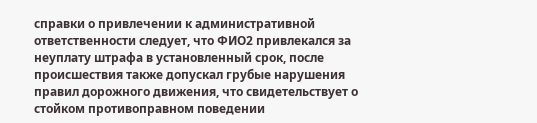справки о привлечении к административной ответственности следует, что ФИО2 привлекался за неуплату штрафа в установленный срок, после происшествия также допускал грубые нарушения правил дорожного движения, что свидетельствует о стойком противоправном поведении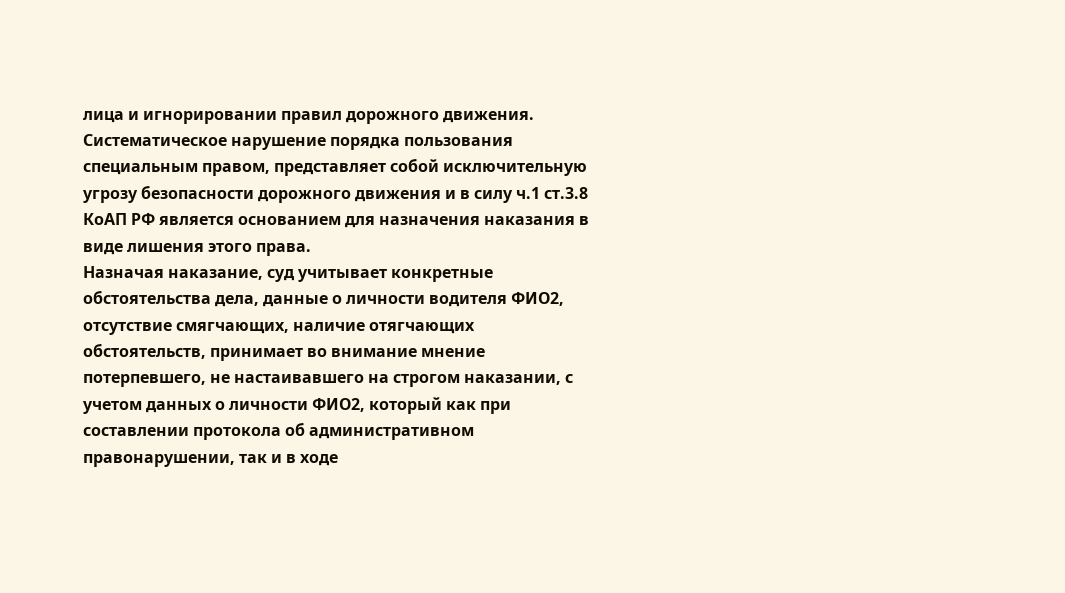лица и игнорировании правил дорожного движения.
Систематическое нарушение порядка пользования специальным правом, представляет собой исключительную угрозу безопасности дорожного движения и в силу ч.1 ст.3.8 КоАП РФ является основанием для назначения наказания в виде лишения этого права.
Назначая наказание, суд учитывает конкретные обстоятельства дела, данные о личности водителя ФИО2, отсутствие смягчающих, наличие отягчающих обстоятельств, принимает во внимание мнение потерпевшего, не настаивавшего на строгом наказании, с учетом данных о личности ФИО2, который как при составлении протокола об административном правонарушении, так и в ходе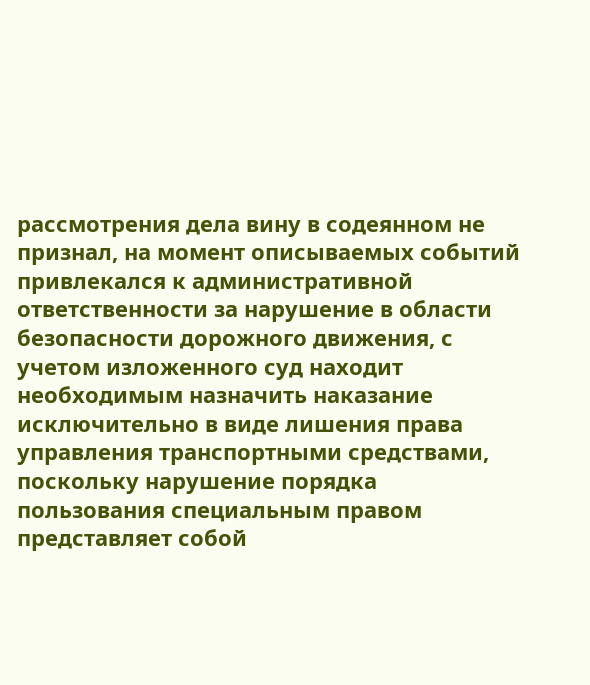рассмотрения дела вину в содеянном не признал, на момент описываемых событий привлекался к административной ответственности за нарушение в области безопасности дорожного движения, с учетом изложенного суд находит необходимым назначить наказание исключительно в виде лишения права управления транспортными средствами, поскольку нарушение порядка пользования специальным правом представляет собой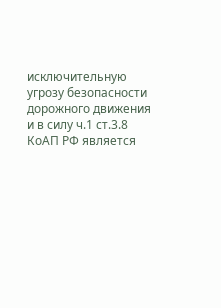исключительную угрозу безопасности дорожного движения и в силу ч.1 ст.3.8 КоАП РФ является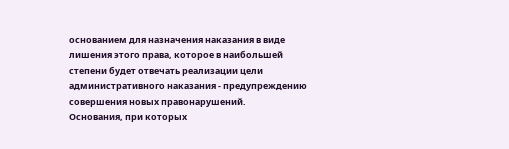основанием для назначения наказания в виде лишения этого права, которое в наибольшей степени будет отвечать реализации цели административного наказания - предупреждению совершения новых правонарушений.
Основания, при которых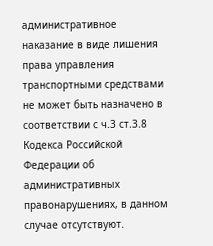административное наказание в виде лишения права управления транспортными средствами не может быть назначено в соответствии с ч.3 ст.3.8 Кодекса Российской Федерации об административных правонарушениях, в данном случае отсутствуют.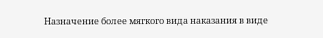Назначение более мягкого вида наказания в виде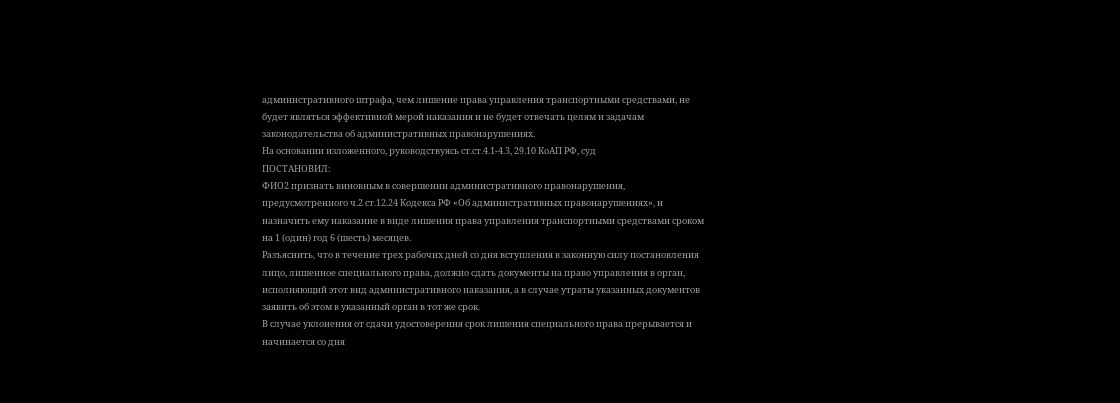административного штрафа, чем лишение права управления транспортными средствами, не будет являться эффективной мерой наказания и не будет отвечать целям и задачам законодательства об административных правонарушениях.
На основании изложенного, руководствуясь ст.ст.4.1-4.3, 29.10 КоАП РФ, суд
ПОСТАНОВИЛ:
ФИО2 признать виновным в совершении административного правонарушения, предусмотренного ч.2 ст.12.24 Кодекса РФ «Об административных правонарушениях», и назначить ему наказание в виде лишения права управления транспортными средствами сроком на 1 (один) год 6 (шесть) месяцев.
Разъяснить, что в течение трех рабочих дней со дня вступления в законную силу постановления лицо, лишенное специального права, должно сдать документы на право управления в орган, исполняющий этот вид административного наказания, а в случае утраты указанных документов заявить об этом в указанный орган в тот же срок.
В случае уклонения от сдачи удостоверения срок лишения специального права прерывается и начинается со дня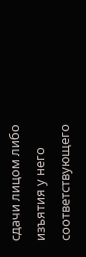сдачи лицом либо изъятия у него соответствующего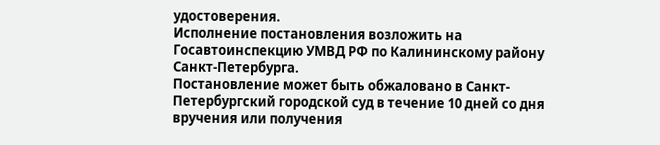удостоверения.
Исполнение постановления возложить на Госавтоинспекцию УМВД РФ по Калининскому району Санкт-Петербурга.
Постановление может быть обжаловано в Санкт-Петербургский городской суд в течение 10 дней со дня вручения или получения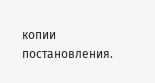копии постановления.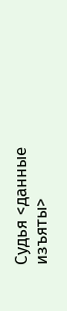Судья <данные изъяты>